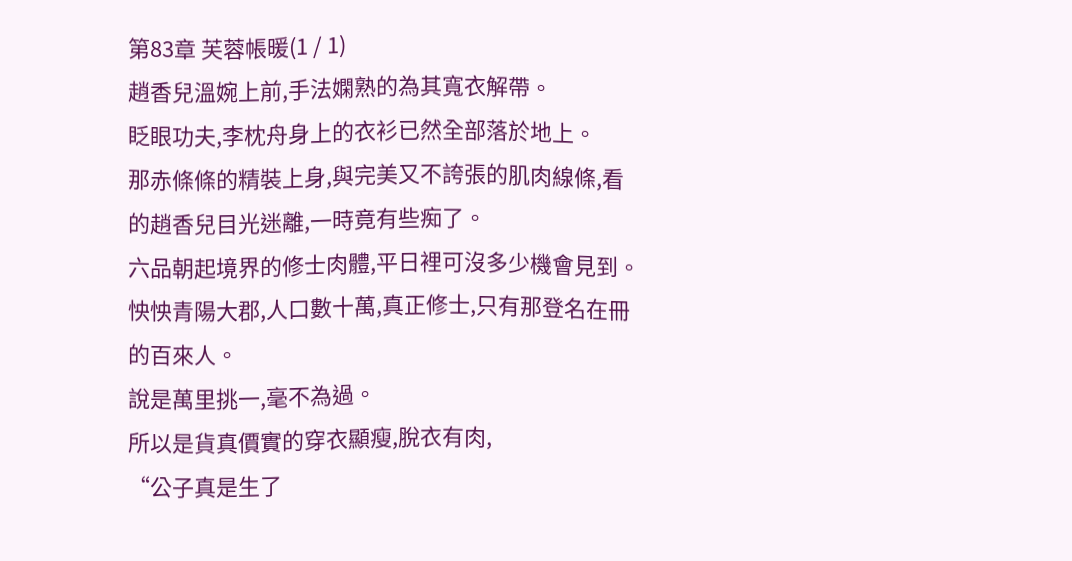第83章 芙蓉帳暖(1 / 1)
趙香兒溫婉上前,手法嫻熟的為其寬衣解帶。
眨眼功夫,李枕舟身上的衣衫已然全部落於地上。
那赤條條的精裝上身,與完美又不誇張的肌肉線條,看的趙香兒目光迷離,一時竟有些痴了。
六品朝起境界的修士肉體,平日裡可沒多少機會見到。
怏怏青陽大郡,人口數十萬,真正修士,只有那登名在冊的百來人。
說是萬里挑一,毫不為過。
所以是貨真價實的穿衣顯瘦,脫衣有肉,
“公子真是生了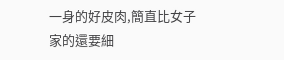一身的好皮肉,簡直比女子家的還要細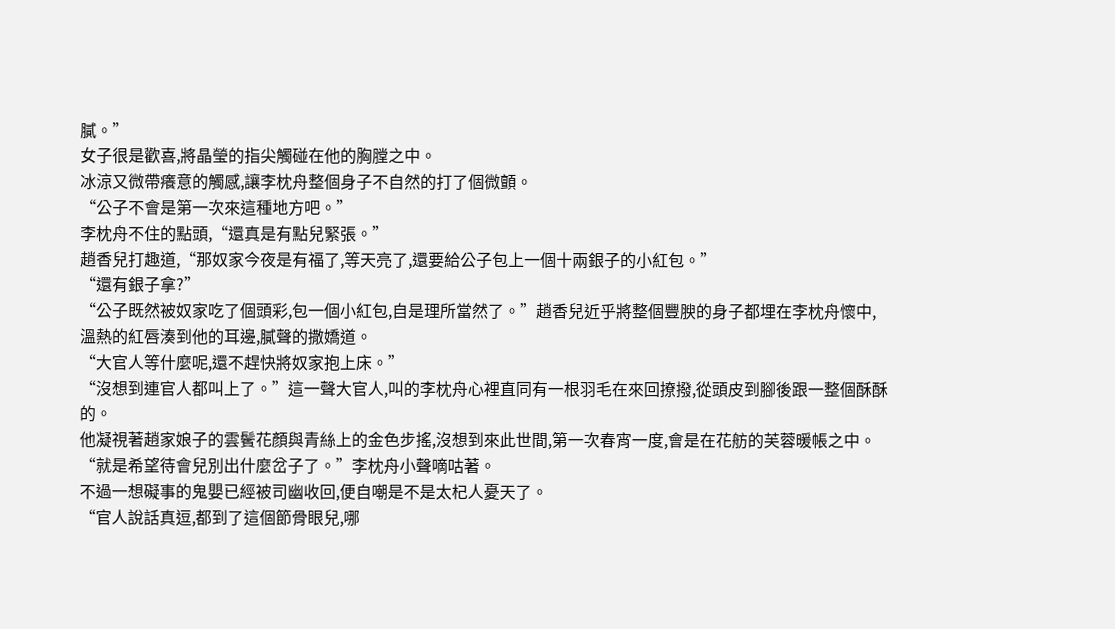膩。”
女子很是歡喜,將晶瑩的指尖觸碰在他的胸膛之中。
冰涼又微帶癢意的觸感,讓李枕舟整個身子不自然的打了個微顫。
“公子不會是第一次來這種地方吧。”
李枕舟不住的點頭,“還真是有點兒緊張。”
趙香兒打趣道,“那奴家今夜是有福了,等天亮了,還要給公子包上一個十兩銀子的小紅包。”
“還有銀子拿?”
“公子既然被奴家吃了個頭彩,包一個小紅包,自是理所當然了。”趙香兒近乎將整個豐腴的身子都埋在李枕舟懷中,溫熱的紅唇湊到他的耳邊,膩聲的撒嬌道。
“大官人等什麼呢,還不趕快將奴家抱上床。”
“沒想到連官人都叫上了。”這一聲大官人,叫的李枕舟心裡直同有一根羽毛在來回撩撥,從頭皮到腳後跟一整個酥酥的。
他凝視著趙家娘子的雲鬢花顏與青絲上的金色步搖,沒想到來此世間,第一次春宵一度,會是在花舫的芙蓉暖帳之中。
“就是希望待會兒別出什麼岔子了。”李枕舟小聲嘀咕著。
不過一想礙事的鬼嬰已經被司幽收回,便自嘲是不是太杞人憂天了。
“官人說話真逗,都到了這個節骨眼兒,哪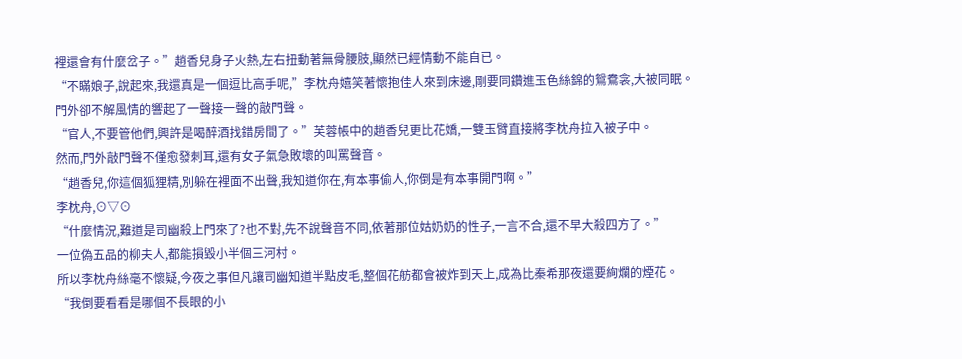裡還會有什麼岔子。”趙香兒身子火熱,左右扭動著無骨腰肢,顯然已經情動不能自已。
“不瞞娘子,說起來,我還真是一個逗比高手呢,”李枕舟嬉笑著懷抱佳人來到床邊,剛要同鑽進玉色絲錦的鴛鴦衾,大被同眠。
門外卻不解風情的響起了一聲接一聲的敲門聲。
“官人,不要管他們,興許是喝醉酒找錯房間了。”芙蓉帳中的趙香兒更比花嬌,一雙玉臂直接將李枕舟拉入被子中。
然而,門外敲門聲不僅愈發刺耳,還有女子氣急敗壞的叫罵聲音。
“趙香兒,你這個狐狸精,別躲在裡面不出聲,我知道你在,有本事偷人,你倒是有本事開門啊。”
李枕舟,⊙▽⊙
“什麼情況,難道是司幽殺上門來了?也不對,先不說聲音不同,依著那位姑奶奶的性子,一言不合,還不早大殺四方了。”
一位偽五品的柳夫人,都能損毀小半個三河村。
所以李枕舟絲毫不懷疑,今夜之事但凡讓司幽知道半點皮毛,整個花舫都會被炸到天上,成為比秦希那夜還要絢爛的煙花。
“我倒要看看是哪個不長眼的小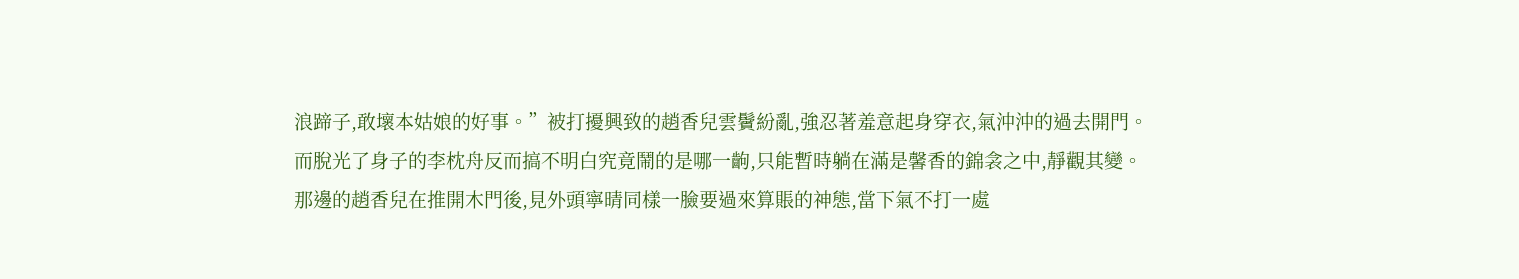浪蹄子,敢壞本姑娘的好事。”被打擾興致的趙香兒雲鬢紛亂,強忍著羞意起身穿衣,氣沖沖的過去開門。
而脫光了身子的李枕舟反而搞不明白究竟鬧的是哪一齣,只能暫時躺在滿是馨香的錦衾之中,靜觀其變。
那邊的趙香兒在推開木門後,見外頭寧晴同樣一臉要過來算賬的神態,當下氣不打一處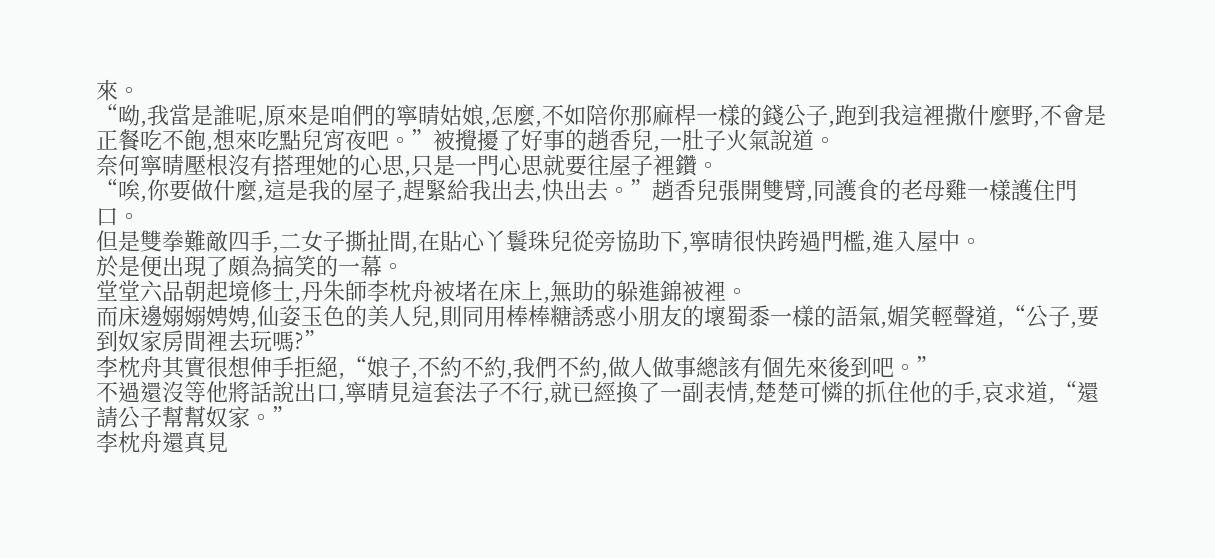來。
“呦,我當是誰呢,原來是咱們的寧晴姑娘,怎麼,不如陪你那麻桿一樣的錢公子,跑到我這裡撒什麼野,不會是正餐吃不飽,想來吃點兒宵夜吧。”被攪擾了好事的趙香兒,一肚子火氣說道。
奈何寧晴壓根沒有搭理她的心思,只是一門心思就要往屋子裡鑽。
“唉,你要做什麼,這是我的屋子,趕緊給我出去,快出去。”趙香兒張開雙臂,同護食的老母雞一樣護住門口。
但是雙拳難敵四手,二女子撕扯間,在貼心丫鬟珠兒從旁協助下,寧晴很快跨過門檻,進入屋中。
於是便出現了頗為搞笑的一幕。
堂堂六品朝起境修士,丹朱師李枕舟被堵在床上,無助的躲進錦被裡。
而床邊嫋嫋娉娉,仙姿玉色的美人兒,則同用棒棒糖誘惑小朋友的壞蜀黍一樣的語氣,媚笑輕聲道,“公子,要到奴家房間裡去玩嗎?”
李枕舟其實很想伸手拒絕,“娘子,不約不約,我們不約,做人做事總該有個先來後到吧。”
不過還沒等他將話說出口,寧晴見這套法子不行,就已經換了一副表情,楚楚可憐的抓住他的手,哀求道,“還請公子幫幫奴家。”
李枕舟還真見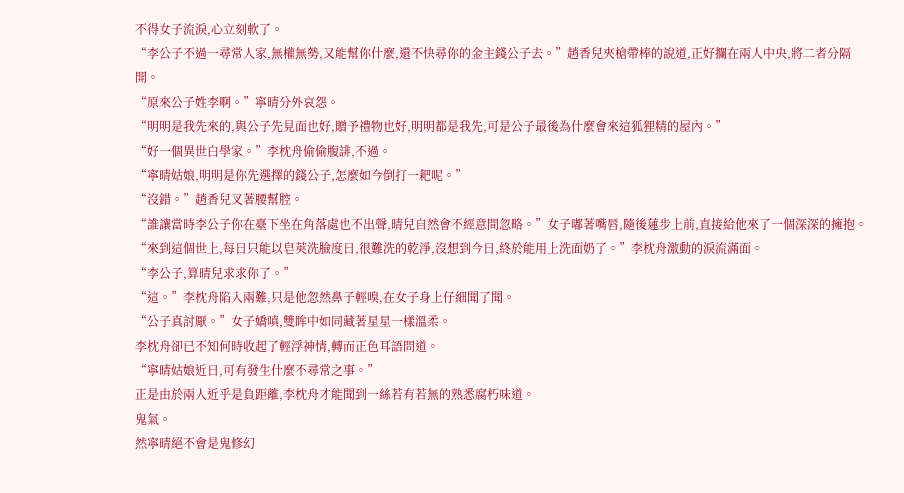不得女子流淚,心立刻軟了。
“李公子不過一尋常人家,無權無勢,又能幫你什麼,還不快尋你的金主錢公子去。”趙香兒夾槍帶棒的說道,正好攔在兩人中央,將二者分隔開。
“原來公子姓李啊。”寧晴分外哀怨。
“明明是我先來的,與公子先見面也好,贈予禮物也好,明明都是我先,可是公子最後為什麼會來這狐狸精的屋內。”
“好一個異世白學家。”李枕舟偷偷腹誹,不過。
“寧晴姑娘,明明是你先選擇的錢公子,怎麼如今倒打一耙呢。”
“沒錯。”趙香兒叉著腰幫腔。
“誰讓當時李公子你在臺下坐在角落處也不出聲,晴兒自然會不經意間忽略。”女子嘟著嘴唇,隨後蓮步上前,直接給他來了一個深深的擁抱。
“來到這個世上,每日只能以皂莢洗臉度日,很難洗的乾淨,沒想到今日,終於能用上洗面奶了。”李枕舟激動的淚流滿面。
“李公子,算晴兒求求你了。”
“這。”李枕舟陷入兩難,只是他忽然鼻子輕嗅,在女子身上仔細聞了聞。
“公子真討厭。”女子嬌嗔,雙眸中如同藏著星星一樣溫柔。
李枕舟卻已不知何時收起了輕浮神情,轉而正色耳語問道。
“寧晴姑娘近日,可有發生什麼不尋常之事。”
正是由於兩人近乎是負距離,李枕舟才能聞到一絲若有若無的熟悉腐朽味道。
鬼氣。
然寧晴絕不會是鬼修幻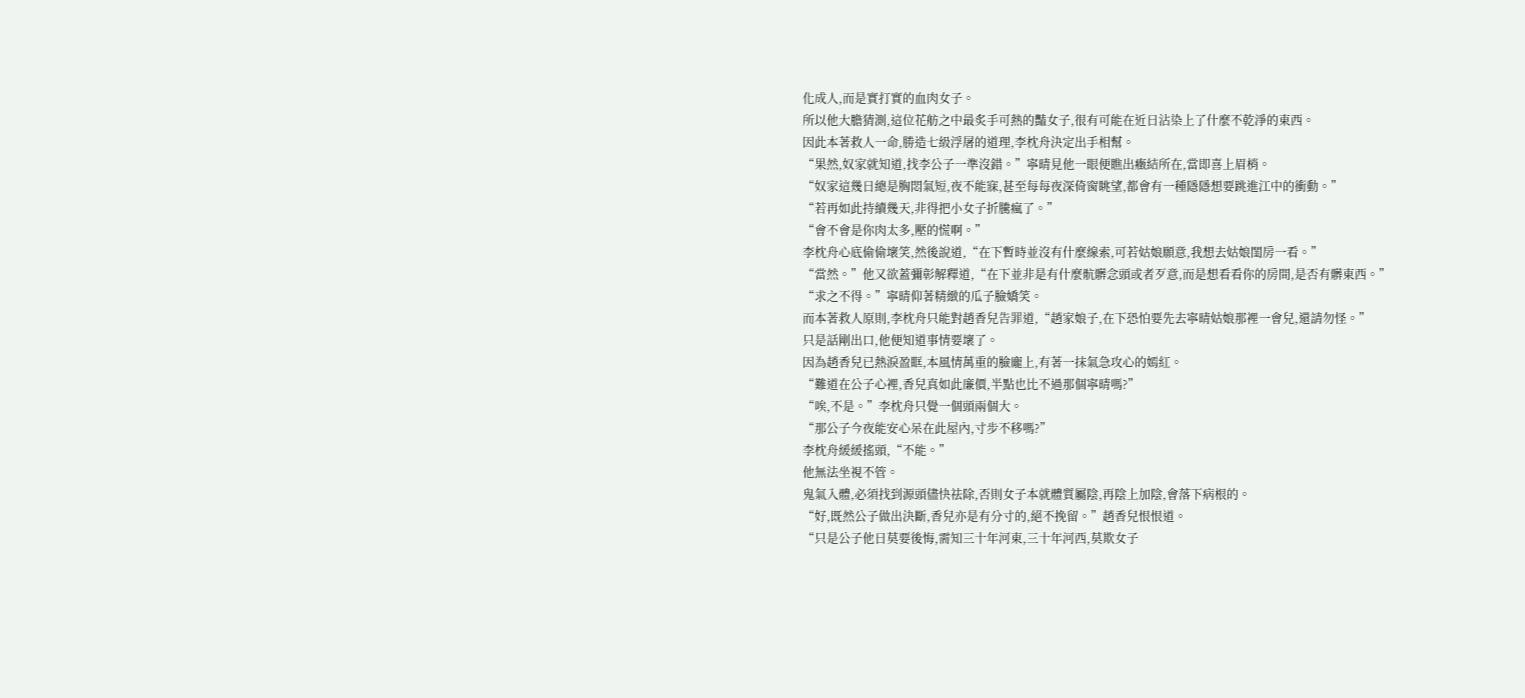化成人,而是實打實的血肉女子。
所以他大膽猜測,這位花舫之中最炙手可熱的豔女子,很有可能在近日沾染上了什麼不乾淨的東西。
因此本著救人一命,勝造七級浮屠的道理,李枕舟決定出手相幫。
“果然,奴家就知道,找李公子一準沒錯。”寧晴見他一眼便瞧出癥結所在,當即喜上眉梢。
“奴家這幾日總是胸悶氣短,夜不能寐,甚至每每夜深倚窗眺望,都會有一種隱隱想要跳進江中的衝動。”
“若再如此持續幾天,非得把小女子折騰瘋了。”
“會不會是你肉太多,壓的慌啊。”
李枕舟心底偷偷壞笑,然後說道,“在下暫時並沒有什麼線索,可若姑娘願意,我想去姑娘閨房一看。”
“當然。”他又欲蓋彌彰解釋道,“在下並非是有什麼骯髒念頭或者歹意,而是想看看你的房間,是否有髒東西。”
“求之不得。”寧晴仰著精緻的瓜子臉嬌笑。
而本著救人原則,李枕舟只能對趙香兒告罪道,“趙家娘子,在下恐怕要先去寧晴姑娘那裡一會兒,還請勿怪。”
只是話剛出口,他便知道事情要壞了。
因為趙香兒已熱淚盈眶,本風情萬重的臉龐上,有著一抹氣急攻心的嫣紅。
“難道在公子心裡,香兒真如此廉價,半點也比不過那個寧晴嗎?”
“唉,不是。”李枕舟只覺一個頭兩個大。
“那公子今夜能安心呆在此屋內,寸步不移嗎?”
李枕舟緩緩搖頭,“不能。”
他無法坐視不管。
鬼氣入體,必須找到源頭儘快祛除,否則女子本就體質屬陰,再陰上加陰,會落下病根的。
“好,既然公子做出決斷,香兒亦是有分寸的,絕不挽留。”趙香兒恨恨道。
“只是公子他日莫要後悔,需知三十年河東,三十年河西,莫欺女子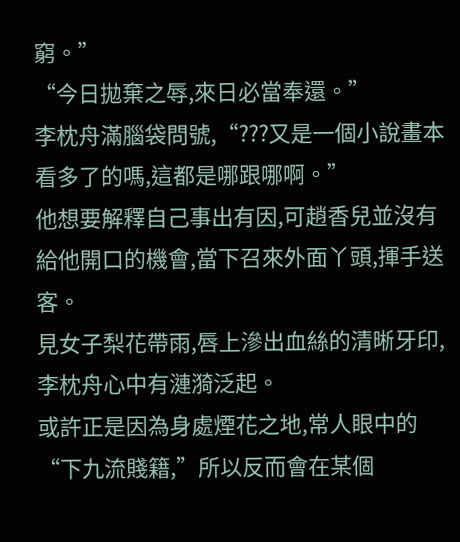窮。”
“今日拋棄之辱,來日必當奉還。”
李枕舟滿腦袋問號,“???又是一個小說畫本看多了的嗎,這都是哪跟哪啊。”
他想要解釋自己事出有因,可趙香兒並沒有給他開口的機會,當下召來外面丫頭,揮手送客。
見女子梨花帶雨,唇上滲出血絲的清晰牙印,李枕舟心中有漣漪泛起。
或許正是因為身處煙花之地,常人眼中的“下九流賤籍,”所以反而會在某個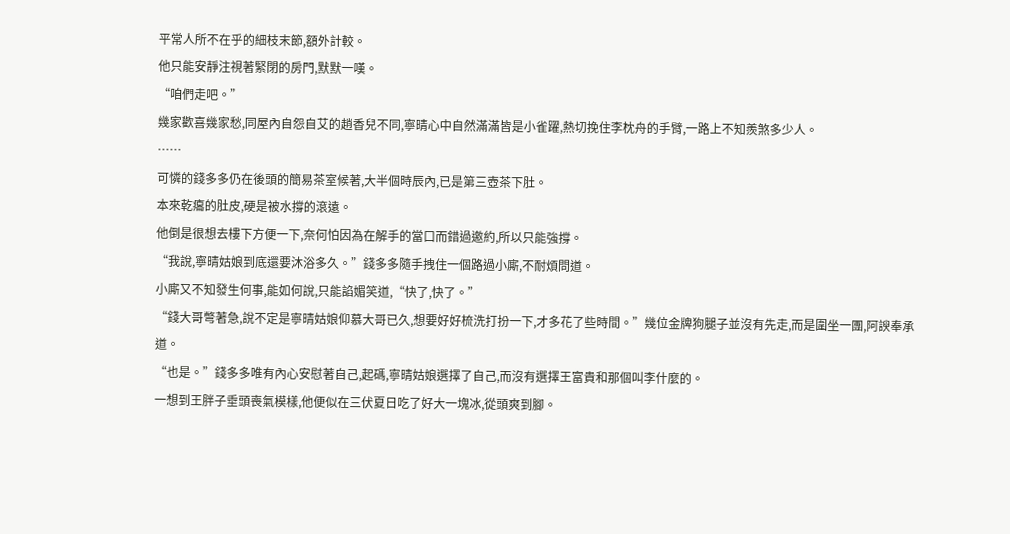平常人所不在乎的細枝末節,額外計較。
他只能安靜注視著緊閉的房門,默默一嘆。
“咱們走吧。”
幾家歡喜幾家愁,同屋內自怨自艾的趙香兒不同,寧晴心中自然滿滿皆是小雀躍,熱切挽住李枕舟的手臂,一路上不知羨煞多少人。
……
可憐的錢多多仍在後頭的簡易茶室候著,大半個時辰內,已是第三壺茶下肚。
本來乾癟的肚皮,硬是被水撐的滾遠。
他倒是很想去樓下方便一下,奈何怕因為在解手的當口而錯過邀約,所以只能強撐。
“我說,寧晴姑娘到底還要沐浴多久。”錢多多隨手拽住一個路過小廝,不耐煩問道。
小廝又不知發生何事,能如何說,只能諂媚笑道,“快了,快了。”
“錢大哥彆著急,說不定是寧晴姑娘仰慕大哥已久,想要好好梳洗打扮一下,才多花了些時間。”幾位金牌狗腿子並沒有先走,而是圍坐一團,阿諛奉承道。
“也是。”錢多多唯有內心安慰著自己,起碼,寧晴姑娘選擇了自己,而沒有選擇王富貴和那個叫李什麼的。
一想到王胖子垂頭喪氣模樣,他便似在三伏夏日吃了好大一塊冰,從頭爽到腳。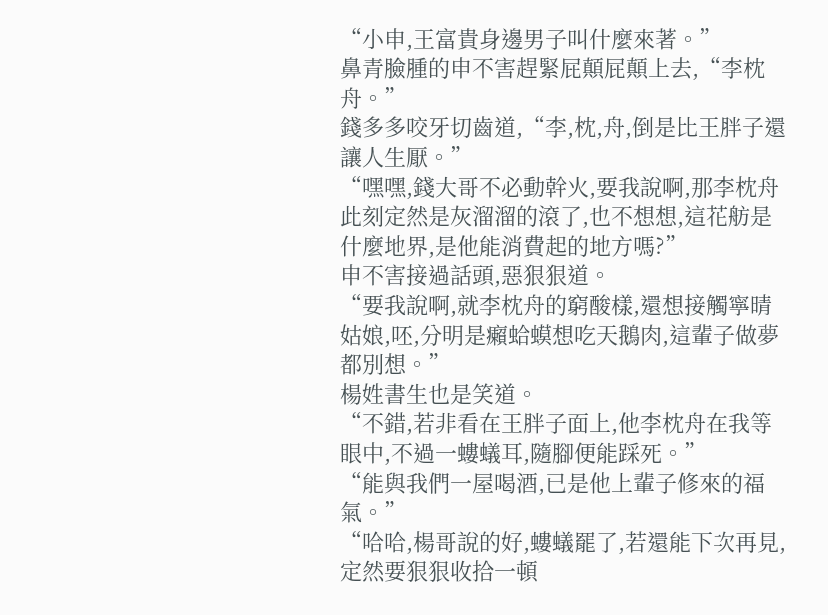“小申,王富貴身邊男子叫什麼來著。”
鼻青臉腫的申不害趕緊屁顛屁顛上去,“李枕舟。”
錢多多咬牙切齒道,“李,枕,舟,倒是比王胖子還讓人生厭。”
“嘿嘿,錢大哥不必動幹火,要我說啊,那李枕舟此刻定然是灰溜溜的滾了,也不想想,這花舫是什麼地界,是他能消費起的地方嗎?”
申不害接過話頭,惡狠狠道。
“要我說啊,就李枕舟的窮酸樣,還想接觸寧晴姑娘,呸,分明是癩蛤蟆想吃天鵝肉,這輩子做夢都別想。”
楊姓書生也是笑道。
“不錯,若非看在王胖子面上,他李枕舟在我等眼中,不過一螻蟻耳,隨腳便能踩死。”
“能與我們一屋喝酒,已是他上輩子修來的福氣。”
“哈哈,楊哥說的好,螻蟻罷了,若還能下次再見,定然要狠狠收拾一頓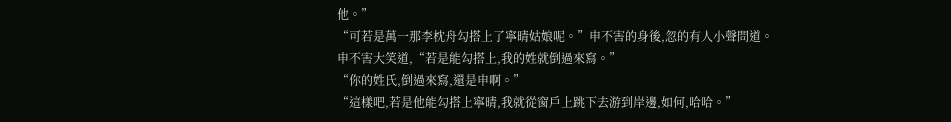他。”
“可若是萬一那李枕舟勾搭上了寧晴姑娘呢。”申不害的身後,忽的有人小聲問道。
申不害大笑道,“若是能勾搭上,我的姓就倒過來寫。”
“你的姓氏,倒過來寫,還是申啊。”
“這樣吧,若是他能勾搭上寧晴,我就從窗戶上跳下去游到岸邊,如何,哈哈。”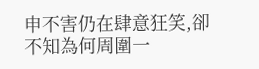申不害仍在肆意狂笑,卻不知為何周圍一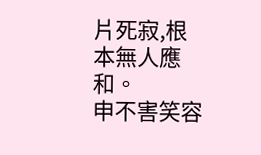片死寂,根本無人應和。
申不害笑容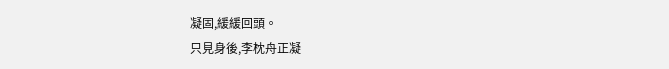凝固,緩緩回頭。
只見身後,李枕舟正凝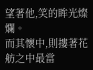望著他,笑的眸光燦爛。
而其懷中,則摟著花舫之中最當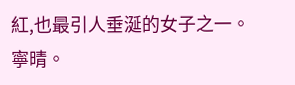紅,也最引人垂涎的女子之一。
寧晴。